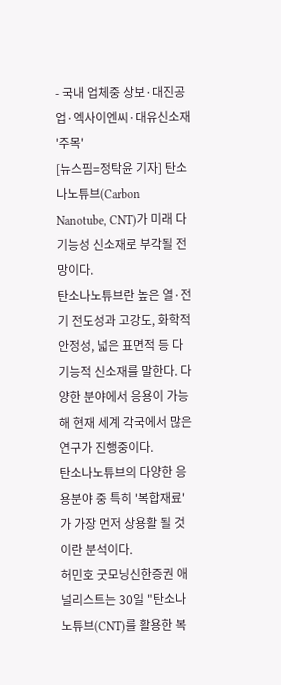- 국내 업체중 상보·대진공업·엑사이엔씨·대유신소재 '주목'
[뉴스핌=정탁윤 기자] 탄소나노튜브(Carbon Nanotube, CNT)가 미래 다기능성 신소재로 부각될 전망이다.
탄소나노튜브란 높은 열·전기 전도성과 고강도, 화학적 안정성, 넓은 표면적 등 다기능적 신소재를 말한다. 다양한 분야에서 응용이 가능해 현재 세계 각국에서 많은 연구가 진행중이다.
탄소나노튜브의 다양한 응용분야 중 특히 '복합재료'가 가장 먼저 상용활 될 것이란 분석이다.
허민호 굿모닝신한증권 애널리스트는 30일 "탄소나노튜브(CNT)를 활용한 복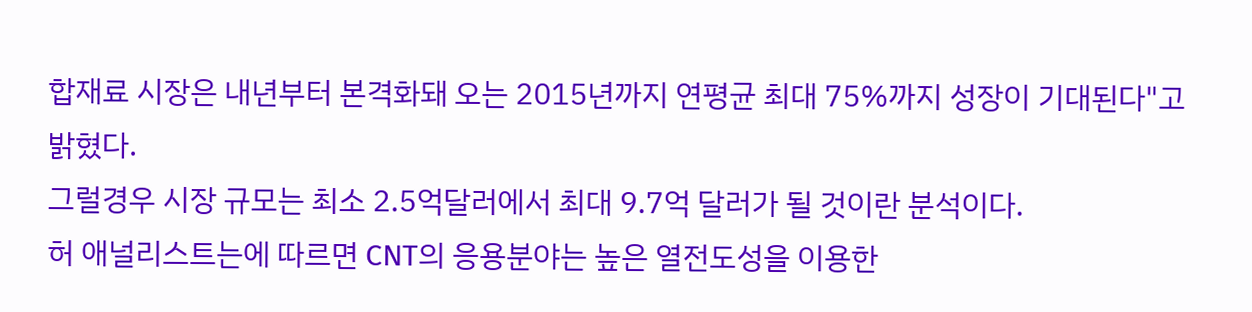합재료 시장은 내년부터 본격화돼 오는 2015년까지 연평균 최대 75%까지 성장이 기대된다"고 밝혔다.
그럴경우 시장 규모는 최소 2.5억달러에서 최대 9.7억 달러가 될 것이란 분석이다.
허 애널리스트는에 따르면 CNT의 응용분야는 높은 열전도성을 이용한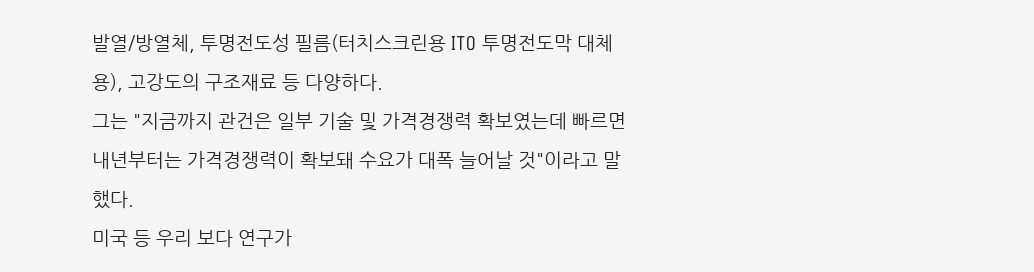발열/방열체, 투명전도성 필름(터치스크린용 ITO 투명전도막 대체용), 고강도의 구조재료 등 다양하다.
그는 "지금까지 관건은 일부 기술 및 가격경쟁력 확보였는데 빠르면 내년부터는 가격경쟁력이 확보돼 수요가 대폭 늘어날 것"이라고 말했다.
미국 등 우리 보다 연구가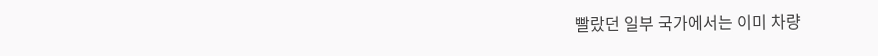빨랐던 일부 국가에서는 이미 차량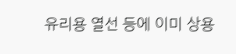유리용 열선 등에 이미 상용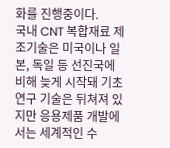화를 진행중이다.
국내 CNT 복합재료 제조기술은 미국이나 일본, 독일 등 선진국에 비해 늦게 시작돼 기초 연구 기술은 뒤쳐져 있지만 응용제품 개발에서는 세계적인 수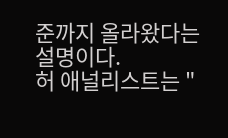준까지 올라왔다는 설명이다.
허 애널리스트는 "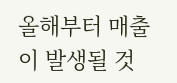올해부터 매출이 발생될 것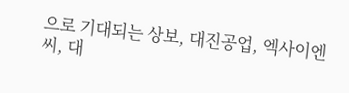으로 기대되는 상보, 대진공업, 엑사이엔씨, 대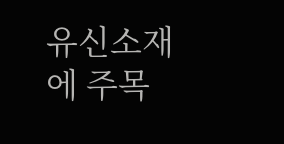유신소재에 주목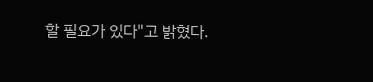할 필요가 있다"고 밝혔다.